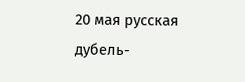20 мая русская дубель-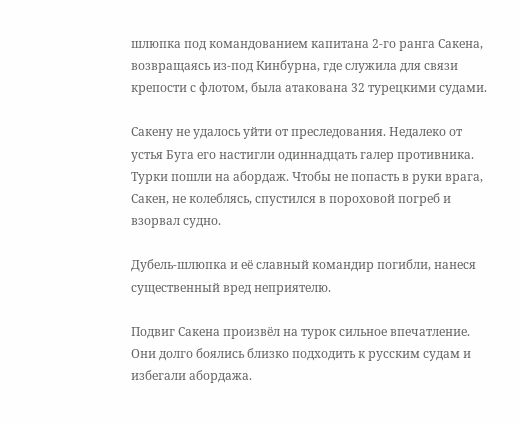шлюпка под командованием капитана 2-го ранга Сакена, возвращаясь из-под Кинбурна, где служила для связи крепости с флотом, была атакована 32 турецкими судами.

Сакену не удалось уйти от преследования. Недалеко от устья Буга его настигли одиннадцать галер противника. Турки пошли на абордаж. Чтобы не попасть в руки врага, Сакен, не колеблясь, спустился в пороховой погреб и взорвал судно.

Дубель-шлюпка и её славный командир погибли, нанеся существенный вред неприятелю.

Подвиг Сакена произвёл на турок сильное впечатление. Они долго боялись близко подходить к русским судам и избегали абордажа.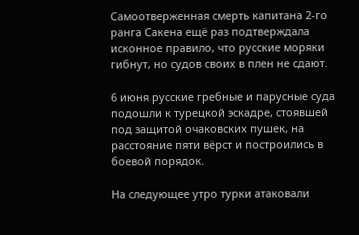Самоотверженная смерть капитана 2-го ранга Сакена ещё раз подтверждала исконное правило, что русские моряки гибнут, но судов своих в плен не сдают.

6 июня русские гребные и парусные суда подошли к турецкой эскадре, стоявшей под защитой очаковских пушек, на расстояние пяти вёрст и построились в боевой порядок.

На следующее утро турки атаковали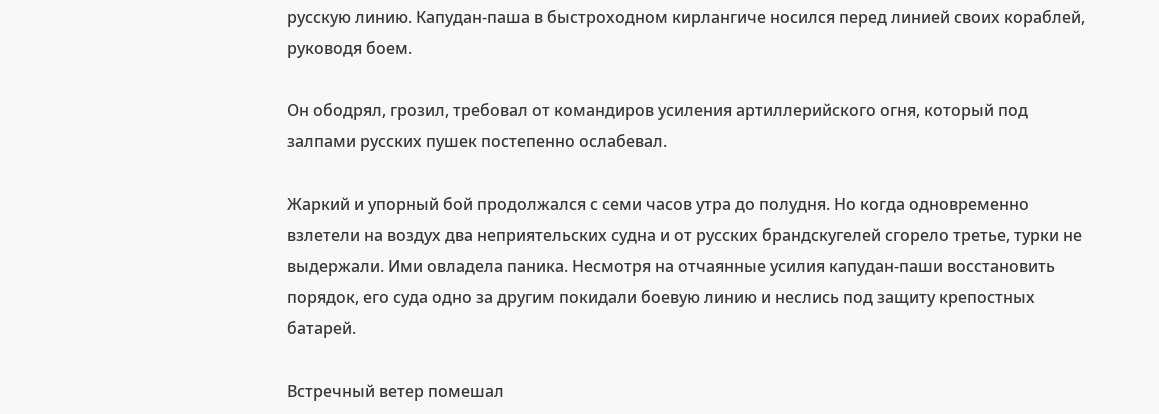русскую линию. Капудан-паша в быстроходном кирлангиче носился перед линией своих кораблей, руководя боем.

Он ободрял, грозил, требовал от командиров усиления артиллерийского огня, который под залпами русских пушек постепенно ослабевал.

Жаркий и упорный бой продолжался с семи часов утра до полудня. Но когда одновременно взлетели на воздух два неприятельских судна и от русских брандскугелей сгорело третье, турки не выдержали. Ими овладела паника. Несмотря на отчаянные усилия капудан-паши восстановить порядок, его суда одно за другим покидали боевую линию и неслись под защиту крепостных батарей.

Встречный ветер помешал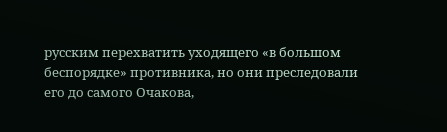русским перехватить уходящего «в большом беспорядке» противника, но они преследовали его до самого Очакова,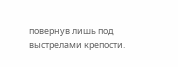повернув лишь под выстрелами крепости.